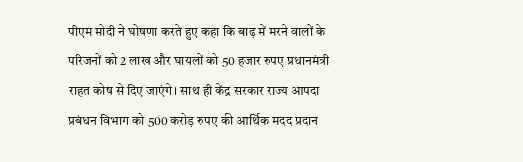पीएम मोदी ने घोषणा करते हुए कहा कि बाढ़ में मरने वालों के परिजनों को 2 लाख और घायलों को 50 हजार रुपए प्रधानमंत्री राहत कोष से दिए जाएंगे। साथ ही केंद्र सरकार राज्य आपदा प्रबंधन विभाग को 500 करोड़ रुपए की आर्थिक मदद प्रदान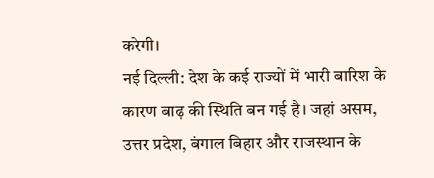करेगी।
नई दिल्ली: देश के कई राज्यों में भारी बारिश के कारण बाढ़ की स्थिति बन गई है। जहां असम, उत्तर प्रदेश, बंगाल बिहार और राजस्थान के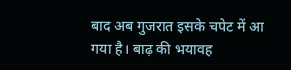बाद अब गुजरात इसके चपेट में आ गया है। बाढ़ की भयावह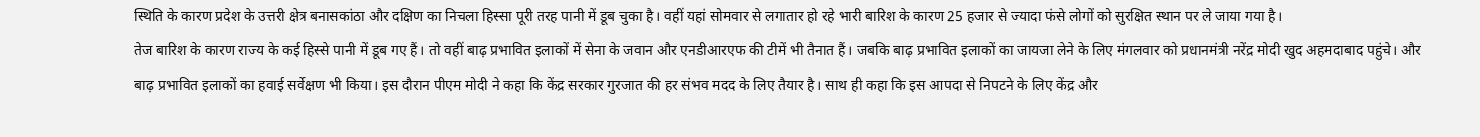स्थिति के कारण प्रदेश के उत्तरी क्षेत्र बनासकांठा और दक्षिण का निचला हिस्सा पूरी तरह पानी में डूब चुका है। वहीं यहां सोमवार से लगातार हो रहे भारी बारिश के कारण 25 हजार से ज्यादा फंसे लोगों को सुरक्षित स्थान पर ले जाया गया है।
तेज बारिश के कारण राज्य के कई हिस्से पानी में डूब गए हैं। तो वहीं बाढ़ प्रभावित इलाकों में सेना के जवान और एनडीआरएफ की टीमें भी तैनात हैं। जबकि बाढ़ प्रभावित इलाकों का जायजा लेने के लिए मंगलवार को प्रधानमंत्री नरेंद्र मोदी खुद अहमदाबाद पहुंचे। और बाढ़ प्रभावित इलाकों का हवाई सर्वेक्षण भी किया। इस दौरान पीएम मोदी ने कहा कि केंद्र सरकार गुरजात की हर संभव मदद के लिए तैयार है। साथ ही कहा कि इस आपदा से निपटने के लिए केंद्र और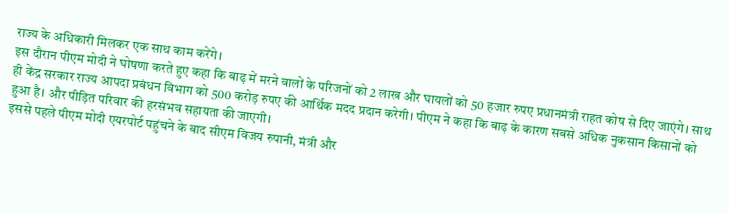राज्य के अधिकारी मिलकर एक साथ काम करेंगे।
इस दौरान पीएम मोदी ने घोषणा करते हुए कहा कि बाढ़ में मरने वालों के परिजनों को 2 लाख और घायलों को 50 हजार रुपए प्रधानमंत्री राहत कोष से दिए जाएंगे। साथ ही केंद्र सरकार राज्य आपदा प्रबंधन विभाग को 500 करोड़ रुपए की आर्थिक मदद प्रदान करेगी। पीएम ने कहा कि बाढ़ के कारण सबसे अधिक नुकसान किसानों को हुआ है। और पीड़ित परिवार की हरसंभव सहायता की जाएगी।
इससे पहले पीएम मोदी एयरपोर्ट पहुंचने के बाद सीएम विजय रुपानी, मंत्री और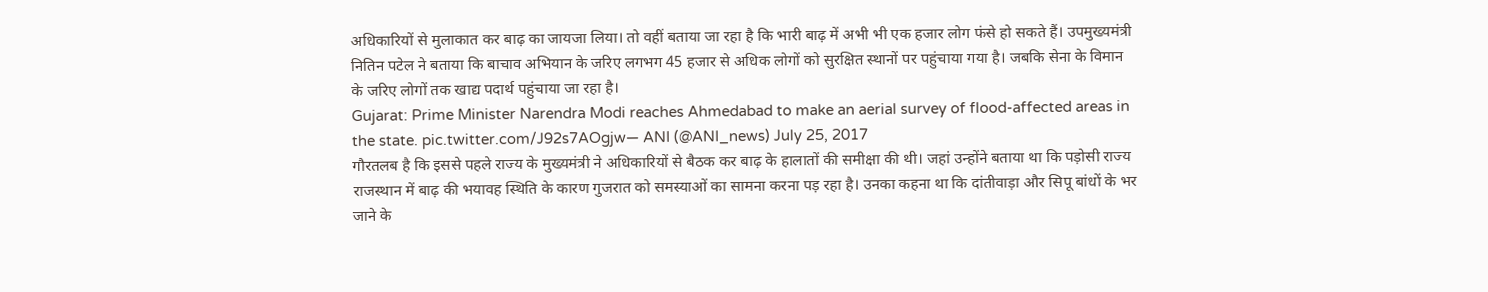अधिकारियों से मुलाकात कर बाढ़ का जायजा लिया। तो वहीं बताया जा रहा है कि भारी बाढ़ में अभी भी एक हजार लोग फंसे हो सकते हैं। उपमुख्यमंत्री नितिन पटेल ने बताया कि बाचाव अभियान के जरिए लगभग 45 हजार से अधिक लोगों को सुरक्षित स्थानों पर पहुंचाया गया है। जबकि सेना के विमान के जरिए लोगों तक खाद्य पदार्थ पहुंचाया जा रहा है।
Gujarat: Prime Minister Narendra Modi reaches Ahmedabad to make an aerial survey of flood-affected areas in the state. pic.twitter.com/J92s7AOgjw— ANI (@ANI_news) July 25, 2017
गौरतलब है कि इससे पहले राज्य के मुख्यमंत्री ने अधिकारियों से बैठक कर बाढ़ के हालातों की समीक्षा की थी। जहां उन्होंने बताया था कि पड़ोसी राज्य राजस्थान में बाढ़ की भयावह स्थिति के कारण गुजरात को समस्याओं का सामना करना पड़ रहा है। उनका कहना था कि दांतीवाड़ा और सिपू बांधों के भर जाने के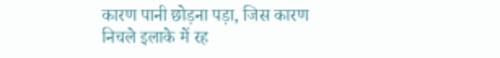कारण पानी छोड़ना पड़ा, जिस कारण निचले इलाके में रह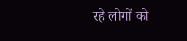रहे लोगों को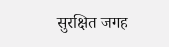सुरक्षित जगह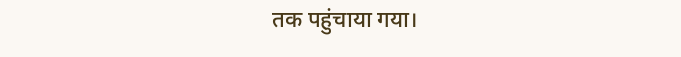तक पहुंचाया गया।